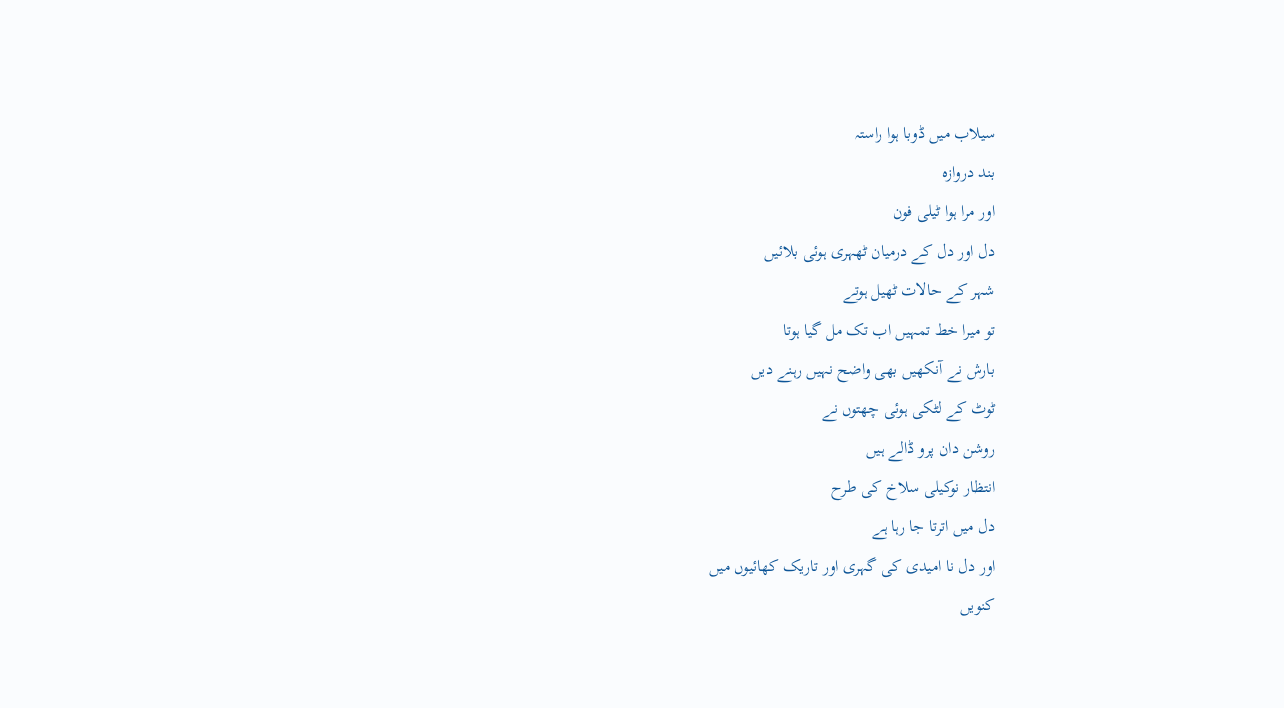سیلاب میں ڈوبا ہوا راستہ
بند دروازہ
اور مرا ہوا ٹیلی فون
دل اور دل کے درمیان ٹھہری ہوئی بلائیں
شہر کے حالات ٹھیل ہوتے
تو میرا خط تمہیں اب تک مل گیا ہوتا
بارش نے آنکھیں بھی واضح نہیں رہنے دیں
ٹوٹ کے لٹکی ہوئی چھتوں نے
روشن دان پرو ڈالے ہیں
انتظار نوکیلی سلاخ کی طرح
دل میں اترتا جا رہا ہے
اور دل نا امیدی کی گہری اور تاریک کھائیوں میں
کنویں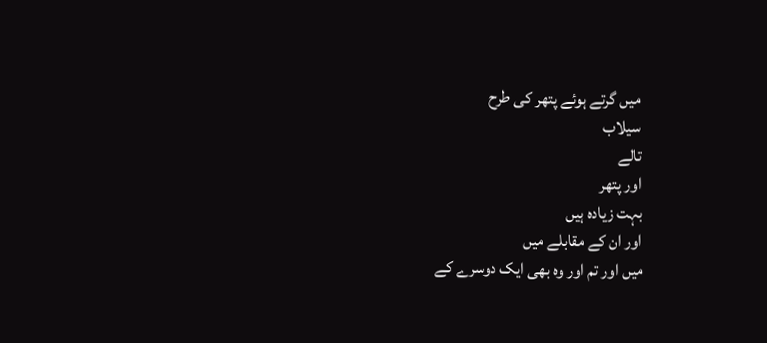میں گرتے ہوئے پتھر کی طرح
سیلاب
تالے
اور پتھر
بہت زیادہ ہیں
اور ان کے مقابلے میں
میں اور تم اور وہ بھی ایک دوسرے کے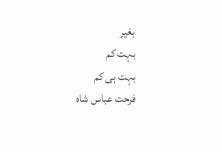بغیر
بہت کم
بہت ہی کم
فرحت عباس شاہ